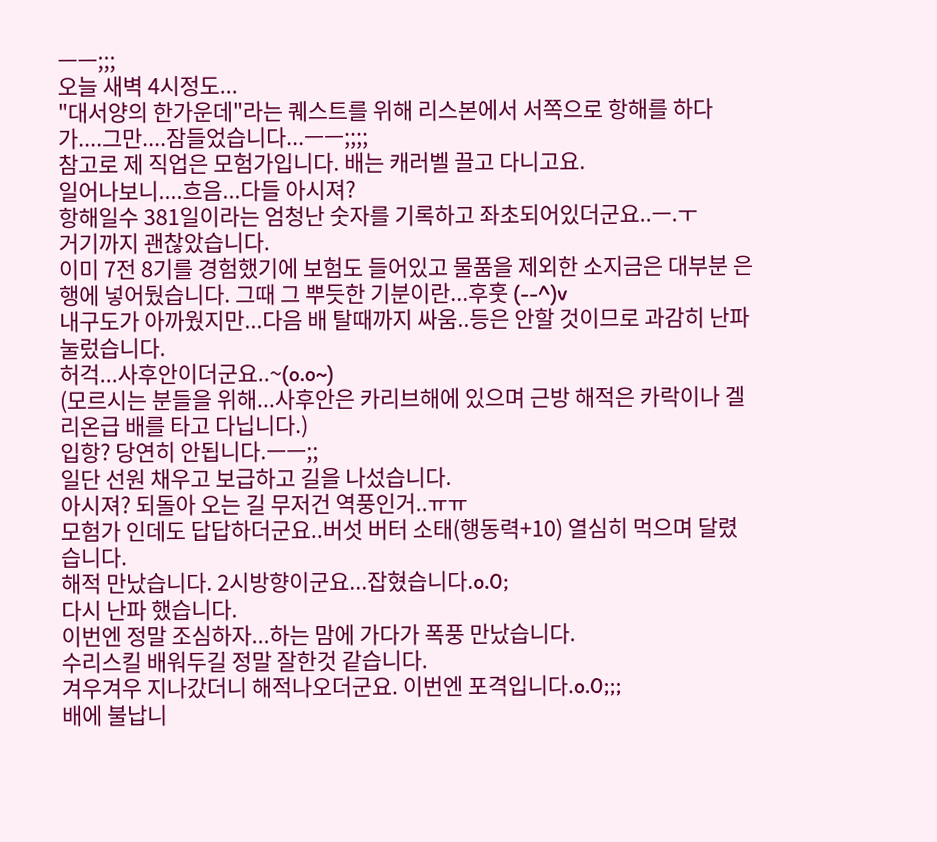ㅡㅡ;;;
오늘 새벽 4시정도...
"대서양의 한가운데"라는 퀘스트를 위해 리스본에서 서쪽으로 항해를 하다가....그만....잠들었습니다...ㅡㅡ;;;;
참고로 제 직업은 모험가입니다. 배는 캐러벨 끌고 다니고요.
일어나보니....흐음...다들 아시져?
항해일수 381일이라는 엄청난 숫자를 기록하고 좌초되어있더군요..ㅡ.ㅜ
거기까지 괜찮았습니다.
이미 7전 8기를 경험했기에 보험도 들어있고 물품을 제외한 소지금은 대부분 은행에 넣어뒀습니다. 그때 그 뿌듯한 기분이란...후훗 (--^)v
내구도가 아까웠지만...다음 배 탈때까지 싸움..등은 안할 것이므로 과감히 난파 눌렀습니다.
허걱...사후안이더군요..~(o.o~)
(모르시는 분들을 위해...사후안은 카리브해에 있으며 근방 해적은 카락이나 겔리온급 배를 타고 다닙니다.)
입항? 당연히 안됩니다.ㅡㅡ;;
일단 선원 채우고 보급하고 길을 나섰습니다.
아시져? 되돌아 오는 길 무저건 역풍인거..ㅠㅠ
모험가 인데도 답답하더군요..버섯 버터 소태(행동력+10) 열심히 먹으며 달렸습니다.
해적 만났습니다. 2시방향이군요...잡혔습니다.o.0;
다시 난파 했습니다.
이번엔 정말 조심하자...하는 맘에 가다가 폭풍 만났습니다.
수리스킬 배워두길 정말 잘한것 같습니다.
겨우겨우 지나갔더니 해적나오더군요. 이번엔 포격입니다.o.0;;;
배에 불납니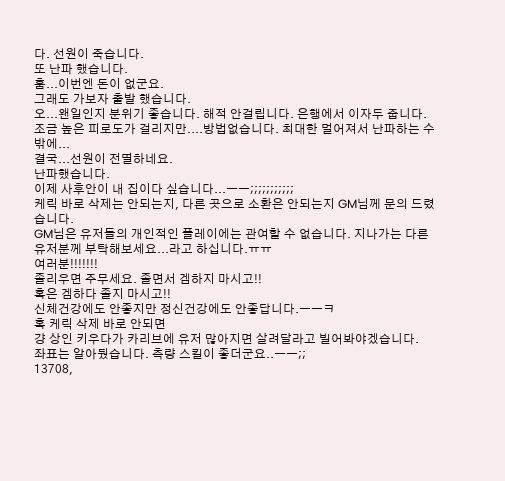다. 선원이 죽습니다.
또 난파 했습니다.
훔...이번엔 돈이 없군요.
그래도 가보자 출발 했습니다.
오...왠일인지 분위기 좋습니다. 해적 안걸립니다. 은행에서 이자두 줍니다.
조금 높은 피로도가 걸리지만....방법없습니다. 최대한 멀어져서 난파하는 수 밖에...
결국...선원이 전멸하네요.
난파했습니다.
이제 사후안이 내 집이다 싶습니다...ㅡㅡ;;;;;;;;;;;
케릭 바로 삭제는 안되는지, 다른 곳으로 소환은 안되는지 GM님께 문의 드렸습니다.
GM님은 유저들의 개인적인 플레이에는 관여할 수 없습니다. 지나가는 다른 유저분께 부탁해보세요...라고 하십니다.ㅠㅠ
여러분!!!!!!!
졸리우면 주무세요. 졸면서 겜하지 마시고!!
혹은 겜하다 졸지 마시고!!
신체건강에도 안좋지만 정신건강에도 안좋답니다.ㅡㅡㅋ
혹 케릭 삭제 바로 안되면
걍 상인 키우다가 카리브에 유저 많아지면 살려달라고 빌어봐야겠습니다.
좌표는 알아뒀습니다. 측량 스킬이 좋더군요..ㅡㅡ;;
13708,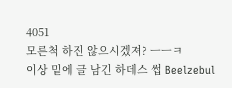4051
모른척 하진 않으시겠져? ㅡㅡㅋ
이상 밑에 글 남긴 하데스 썹 Beelzebul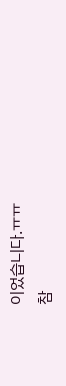이었습니다.ㅠㅠ
참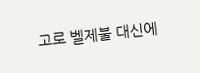고로 벨제불 대신에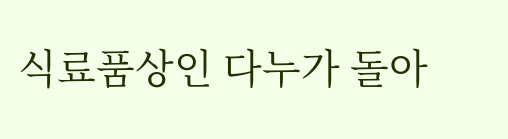식료품상인 다누가 돌아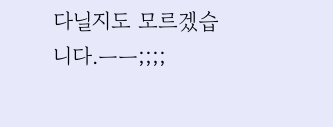다닐지도 모르겠습니다.ㅡㅡ;;;;